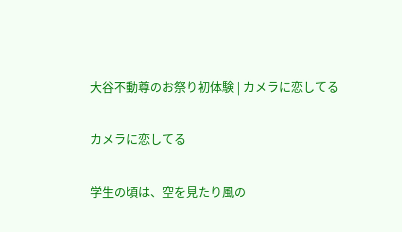大谷不動尊のお祭り初体験 | カメラに恋してる

カメラに恋してる

学生の頃は、空を見たり風の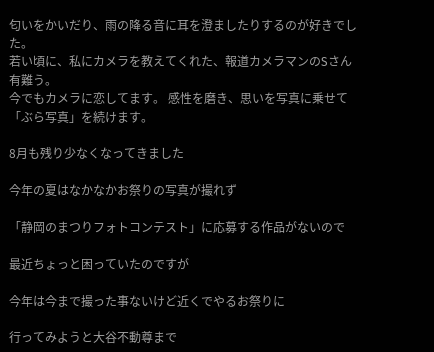匂いをかいだり、雨の降る音に耳を澄ましたりするのが好きでした。
若い頃に、私にカメラを教えてくれた、報道カメラマンのSさん有難う。
今でもカメラに恋してます。 感性を磨き、思いを写真に乗せて「ぶら写真」を続けます。

8月も残り少なくなってきました

今年の夏はなかなかお祭りの写真が撮れず

「静岡のまつりフォトコンテスト」に応募する作品がないので

最近ちょっと困っていたのですが

今年は今まで撮った事ないけど近くでやるお祭りに

行ってみようと大谷不動尊まで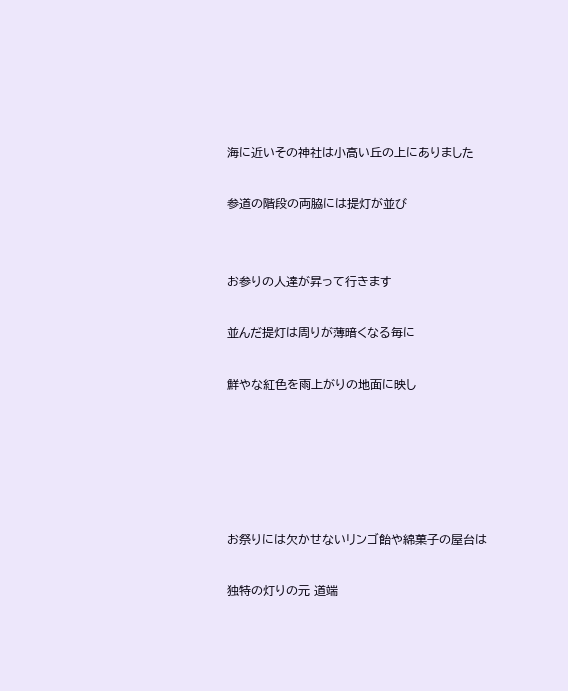海に近いその神社は小高い丘の上にありました

参道の階段の両脇には提灯が並び


お参りの人達が昇って行きます

並んだ提灯は周りが薄暗くなる毎に

鮮やな紅色を雨上がりの地面に映し





お祭りには欠かせないリンゴ飴や綿菓子の屋台は

独特の灯りの元 道端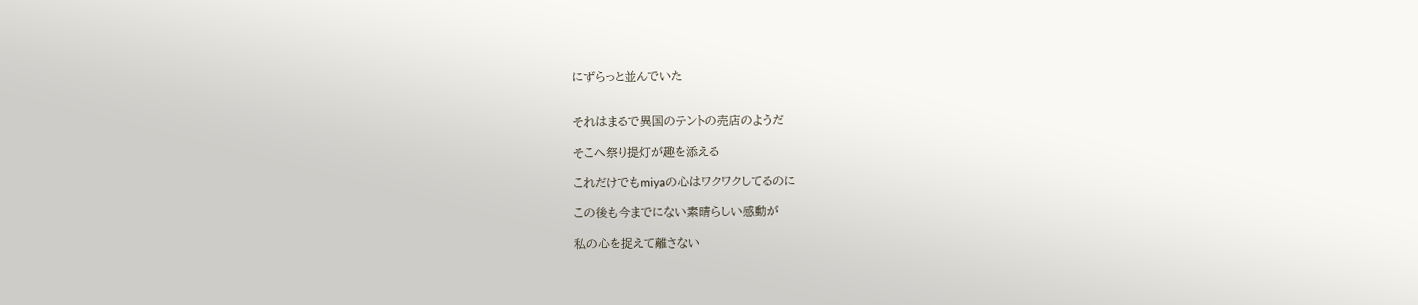にずらっと並んでいた


それはまるで異国のテントの売店のようだ

そこへ祭り提灯が趣を添える

これだけでもmiyaの心はワクワクしてるのに

この後も今までにない素晴らしい感動が

私の心を捉えて離さない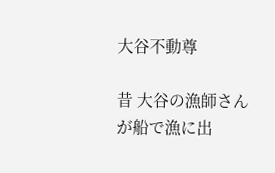大谷不動尊

昔 大谷の漁師さんが船で漁に出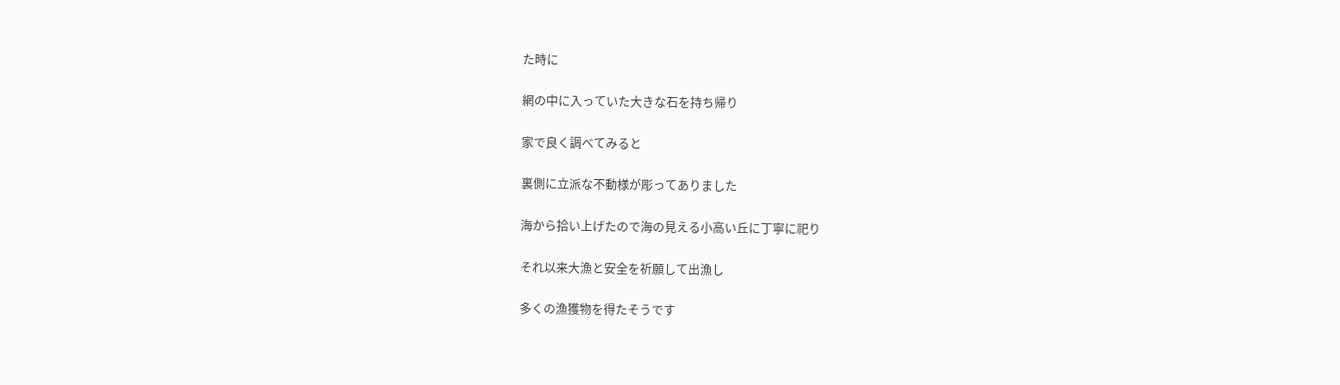た時に

網の中に入っていた大きな石を持ち帰り

家で良く調べてみると

裏側に立派な不動様が彫ってありました

海から拾い上げたので海の見える小高い丘に丁寧に祀り

それ以来大漁と安全を祈願して出漁し

多くの漁獲物を得たそうです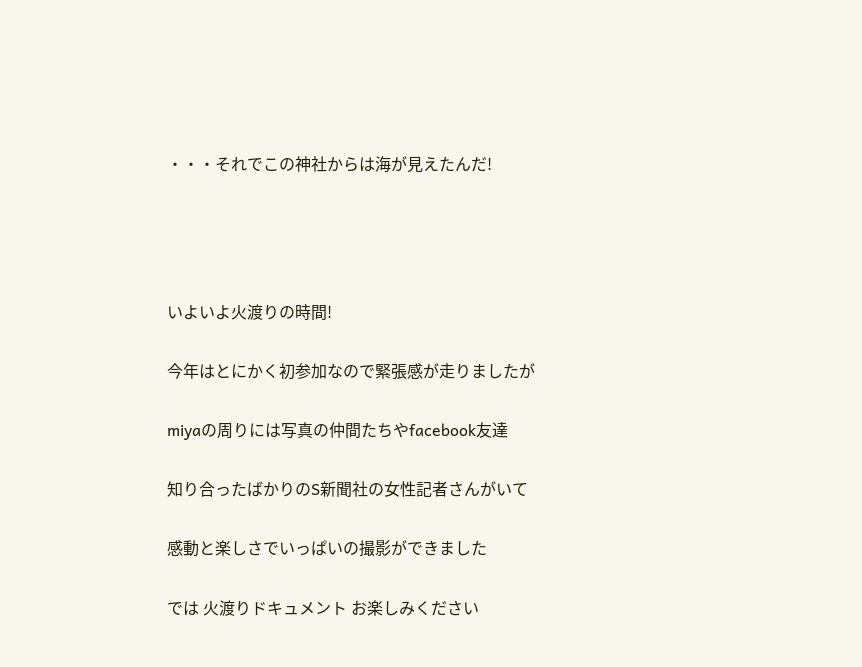・・・それでこの神社からは海が見えたんだ!




いよいよ火渡りの時間!

今年はとにかく初参加なので緊張感が走りましたが

miyaの周りには写真の仲間たちやfacebook友達

知り合ったばかりのS新聞社の女性記者さんがいて

感動と楽しさでいっぱいの撮影ができました

では 火渡りドキュメント お楽しみください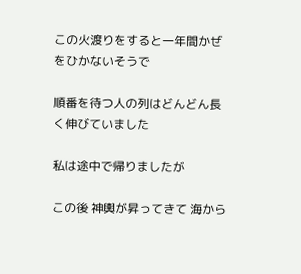この火渡りをすると一年間かぜをひかないそうで

順番を待つ人の列はどんどん長く伸びていました

私は途中で帰りましたが

この後 神輿が昇ってきて 海から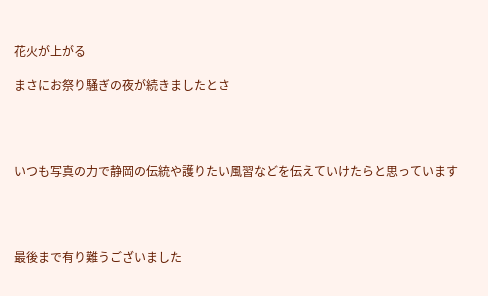花火が上がる

まさにお祭り騒ぎの夜が続きましたとさ




いつも写真の力で静岡の伝統や護りたい風習などを伝えていけたらと思っています




最後まで有り難うございました